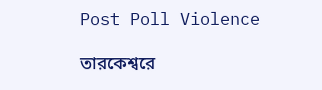Post Poll Violence

তারকেশ্বরে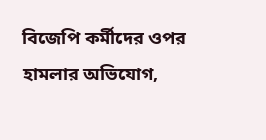বিজেপি কর্মীদের ওপর হামলার অভিযোগ,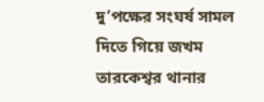দু’পক্ষের সংঘর্ষ সামল দিতে গিয়ে জখম তারকেশ্বর থানার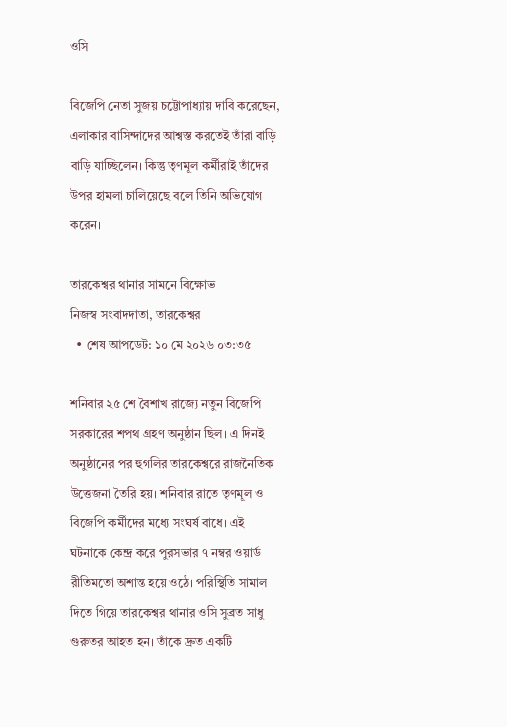ওসি

বিজেপি নেতা সুজয় চট্টোপাধ্যায় দাবি করেছেন, এলাকার বাসিন্দাদের আশ্বস্ত করতেই তাঁরা বাড়ি বাড়ি যাচ্ছিলেন। কিন্তু তৃণমূল কর্মীরাই তাঁদের উপর হামলা চালিয়েছে বলে তিনি অভিযোগ করেন।

তারকেশ্বর থানার সামনে বিক্ষোভ
নিজস্ব সংবাদদাতা, তারকেশ্বর
  • শেষ আপডেট: ১০ মে ২০২৬ ০৩:৩৫

শনিবার ২৫ শে বৈশাখ রাজ্যে নতুন বিজেপি সরকারের শপথ গ্রহণ অনুষ্ঠান ছিল। এ দিনই অনুষ্ঠানের পর হুগলির তারকেশ্বরে রাজনৈতিক উত্তেজনা তৈরি হয়। শনিবার রাতে তৃণমূল ও বিজেপি কর্মীদের মধ্যে সংঘর্ষ বাধে। এই ঘটনাকে কেন্দ্র করে পুরসভার ৭ নম্বর ওয়ার্ড রীতিমতো অশান্ত হয়ে ওঠে। পরিস্থিতি সামাল দিতে গিয়ে তারকেশ্বর থানার ওসি সুব্রত সাধু গুরুতর আহত হন। তাঁকে দ্রুত একটি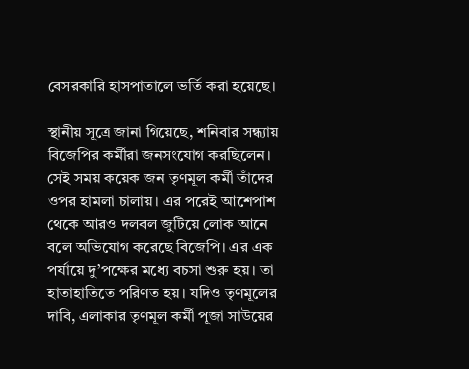বেসরকারি হাসপাতালে ভর্তি করা হয়েছে।

স্থানীয় সূত্রে জানা গিয়েছে, শনিবার সন্ধ্যায় বিজেপির কর্মীরা জনসংযোগ করছিলেন। সেই সময় কয়েক জন তৃণমূল কর্মী তাঁদের ওপর হামলা চালায়। এর পরেই আশেপাশ থেকে আরও দলবল জুটিয়ে লোক আনে বলে অভিযোগ করেছে বিজেপি। এর এক পর্যায়ে দু’পক্ষের মধ্যে বচসা শুরু হয়। তা হাতাহাতিতে পরিণত হয়। যদিও তৃণমূলের দাবি, এলাকার তৃণমূল কর্মী পূজা সাউয়ের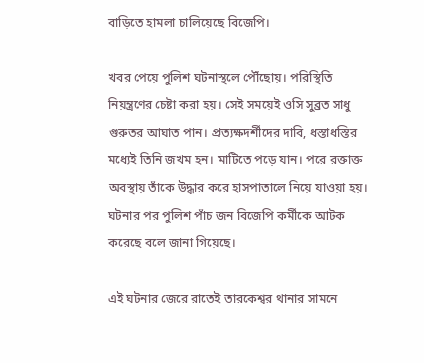বাড়িতে হামলা চালিয়েছে বিজেপি।

খবর পেয়ে পুলিশ ঘটনাস্থলে পৌঁছোয়। পরিস্থিতি নিয়ন্ত্রণের চেষ্টা করা হয়। সেই সময়েই ওসি সুব্রত সাধু গুরুতর আঘাত পান। প্রত্যক্ষদর্শীদের দাবি, ধস্তাধস্তির মধ্যেই তিনি জখম হন। মাটিতে পড়ে যান। পরে রক্তাক্ত অবস্থায় তাঁকে উদ্ধার করে হাসপাতালে নিয়ে যাওয়া হয়। ঘটনার পর পুলিশ পাঁচ জন বিজেপি কর্মীকে আটক করেছে বলে জানা গিয়েছে।

এই ঘটনার জেরে রাতেই তারকেশ্বর থানার সামনে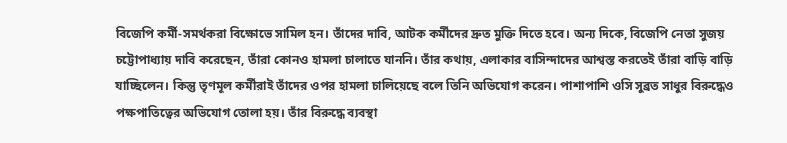বিজেপি কর্মী-সমর্থকরা বিক্ষোভে সামিল হন। তাঁদের দাবি, আটক কর্মীদের দ্রুত মুক্তি দিতে হবে। অন্য দিকে, বিজেপি নেতা সুজয় চট্টোপাধ্যায় দাবি করেছেন, তাঁরা কোনও হামলা চালাতে যাননি। তাঁর কথায়, এলাকার বাসিন্দাদের আশ্বস্ত করতেই তাঁরা বাড়ি বাড়ি যাচ্ছিলেন। কিন্তু তৃণমূল কর্মীরাই তাঁদের ওপর হামলা চালিয়েছে বলে তিনি অভিযোগ করেন। পাশাপাশি ওসি সুব্রত সাধুর বিরুদ্ধেও পক্ষপাতিত্বের অভিযোগ তোলা হয়। তাঁর বিরুদ্ধে ব্যবস্থা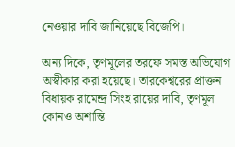নেওয়ার দাবি জানিয়েছে বিজেপি।

অন্য দিকে, তৃণমূলের তরফে সমস্ত অভিযোগ অস্বীকার করা হয়েছে। তারকেশ্বরের প্রাক্তন বিধায়ক রামেন্দ্র সিংহ রায়ের দাবি, তৃণমূল কোনও অশান্তি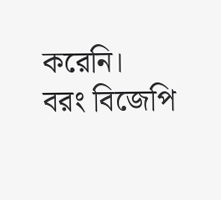করেনি। বরং বিজেপি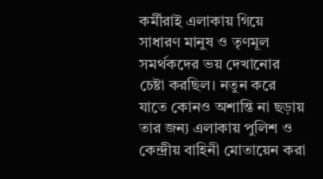কর্মীরাই এলাকায় গিয়ে সাধারণ মানুষ ও তৃণমূল সমর্থকদের ভয় দেখানোর চেষ্টা করছিল। নতুন করে যাতে কোনও অশান্তি না ছড়ায় তার জন্য এলাকায় পুলিশ ও কেন্দ্রীয় বাহিনী মোতায়েন করা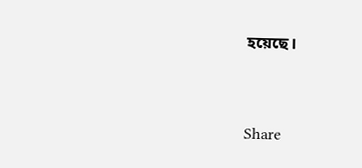হয়েছে।


Share